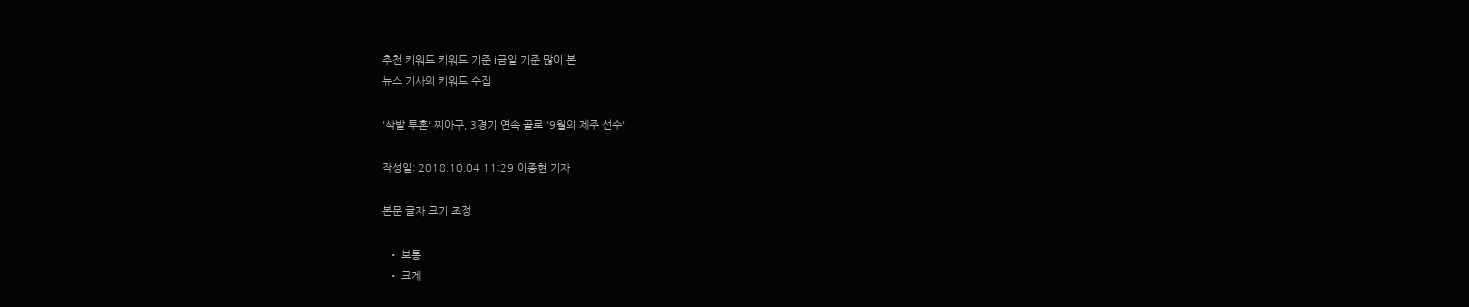추천 키워드 키워드 기준 i금일 기준 많이 본
뉴스 기사의 키워드 수집

'삭발 투혼' 찌아구, 3경기 연속 골로 '9월의 제주 선수'

작성일: 2018.10.04 11:29 이종현 기자

본문 글자 크기 조정

  • 보통
  • 크게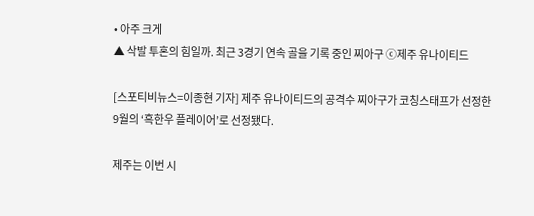• 아주 크게
▲ 삭발 투혼의 힘일까. 최근 3경기 연속 골을 기록 중인 찌아구 ⓒ제주 유나이티드

[스포티비뉴스=이종현 기자] 제주 유나이티드의 공격수 찌아구가 코칭스태프가 선정한 9월의 ‘흑한우 플레이어’로 선정됐다.

제주는 이번 시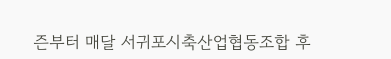즌부터 매달 서귀포시축산업협동조합 후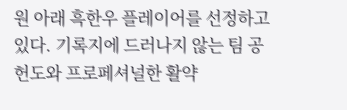원 아래 흑한우 플레이어를 선정하고 있다. 기록지에 드러나지 않는 팀 공헌도와 프로페셔널한 활약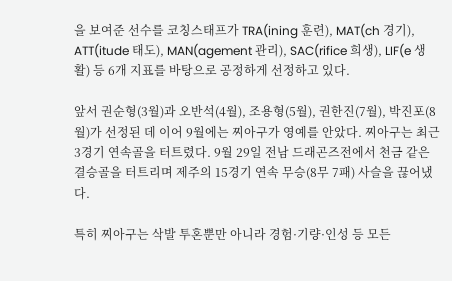을 보여준 선수를 코칭스태프가 TRA(ining 훈련), MAT(ch 경기), ATT(itude 태도), MAN(agement 관리), SAC(rifice 희생), LIF(e 생활) 등 6개 지표를 바탕으로 공정하게 선정하고 있다.

앞서 권순형(3월)과 오반석(4월), 조용형(5월), 권한진(7월), 박진포(8월)가 선정된 데 이어 9월에는 찌아구가 영예를 안았다. 찌아구는 최근 3경기 연속골을 터트렸다. 9월 29일 전남 드래곤즈전에서 천금 같은 결승골을 터트리며 제주의 15경기 연속 무승(8무 7패) 사슬을 끊어냈다.

특히 찌아구는 삭발 투혼뿐만 아니라 경험·기량·인성 등 모든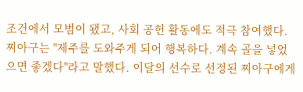조건에서 모범이 됐고, 사회 공헌 활동에도 적극 참여했다. 찌아구는 "제주를 도와주게 되어 행복하다. 계속 골을 넣었으면 좋겠다"라고 말했다. 이달의 선수로 선정된 찌아구에게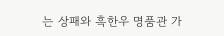는 상패와 흑한우 명품관 가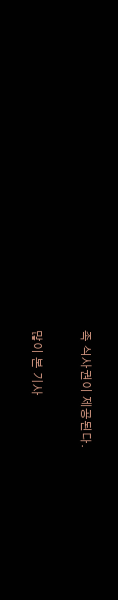족 식사권이 제공된다.

많이 본 기사